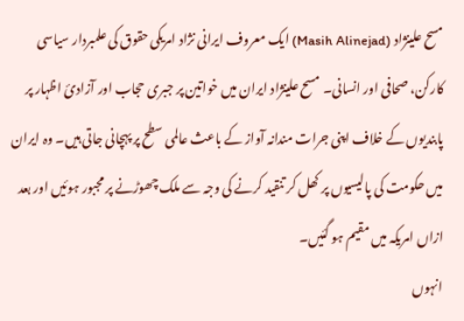مسح علینژاد (Masih Alinejad) ایک معروف ایرانی نژاد امریکی حقوق کی علمبردار سیاسی کارکن، صحافی اور انسانی۔ مسح علینژاد ایران میں خواتین پر جبری حجاب اور آزادیٔ اظہار پر پابندیوں کے خلاف اپنی جرات مندانہ آواز کے باعث عالمی سطح پر پہچانی جاتی ہیں۔ وہ ایران میں حکومت کی پالیسیوں پر کھل کر تنقید کرنے کی وجہ سے ملک چھوڑنے پر مجبور ہوئیں اور بعد ازاں امریکہ میں مقیم ہو گئیں۔
انہوں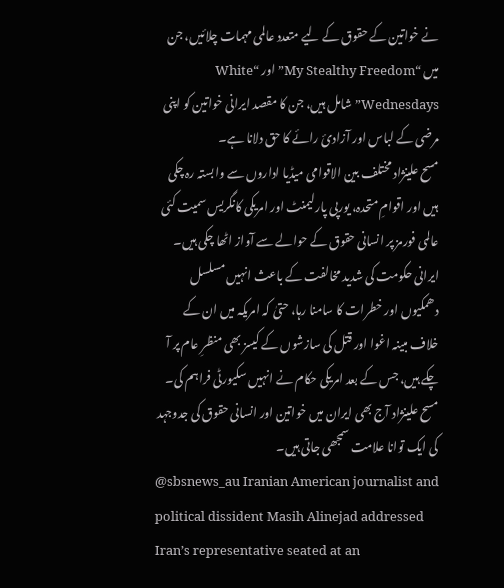نے خواتین کے حقوق کے لیے متعدد عالمی مہمات چلائیں، جن میں “My Stealthy Freedom” اور “White Wednesdays” شامل ہیں، جن کا مقصد ایرانی خواتین کو اپنی مرضی کے لباس اور آزادیٔ رائے کا حق دلانا ہے۔
مسح علینژاد مختلف بین الاقوامی میڈیا اداروں سے وابستہ رہ چکی ہیں اور اقوامِ متحدہ، یورپی پارلیمنٹ اور امریکی کانگریس سمیت کئی عالمی فورمز پر انسانی حقوق کے حوالے سے آواز اٹھا چکی ہیں۔
ایرانی حکومت کی شدید مخالفت کے باعث انہیں مسلسل دھمکیوں اور خطرات کا سامنا رہا، حتیٰ کہ امریکہ میں ان کے خلاف مبینہ اغوا اور قتل کی سازشوں کے کیسز بھی منظرِ عام پر آ چکے ہیں، جس کے بعد امریکی حکام نے انہیں سکیورٹی فراہم کی۔ مسح علینژاد آج بھی ایران میں خواتین اور انسانی حقوق کی جدوجہد کی ایک توانا علامت سمجھی جاتی ہیں۔
@sbsnews_au Iranian American journalist and political dissident Masih Alinejad addressed Iran’s representative seated at an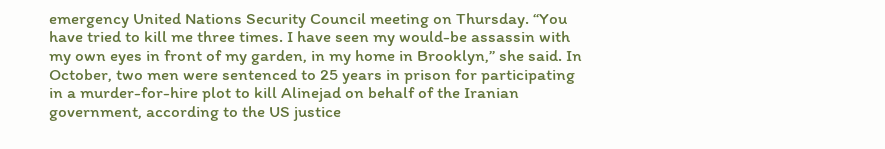emergency United Nations Security Council meeting on Thursday. “You have tried to kill me three times. I have seen my would-be assassin with my own eyes in front of my garden, in my home in Brooklyn,” she said. In October, two men were sentenced to 25 years in prison for participating in a murder-for-hire plot to kill Alinejad on behalf of the Iranian government, according to the US justice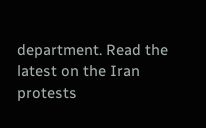department. Read the latest on the Iran protests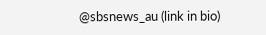@sbsnews_au (link in bio)